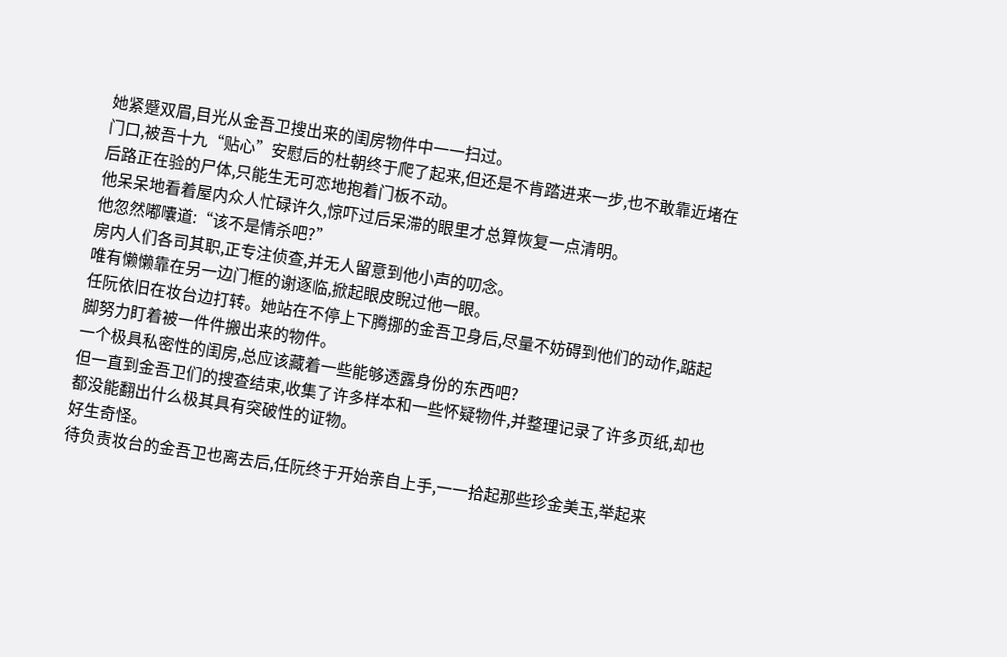她紧蹙双眉,目光从金吾卫搜出来的闺房物件中一一扫过。
门口,被吾十九“贴心”安慰后的杜朝终于爬了起来,但还是不肯踏进来一步,也不敢靠近堵在后路正在验的尸体,只能生无可恋地抱着门板不动。
他呆呆地看着屋内众人忙碌许久,惊吓过后呆滞的眼里才总算恢复一点清明。
他忽然嘟囔道:“该不是情杀吧?”
房内人们各司其职,正专注侦查,并无人留意到他小声的叨念。
唯有懒懒靠在另一边门框的谢逐临,掀起眼皮睨过他一眼。
任阮依旧在妆台边打转。她站在不停上下腾挪的金吾卫身后,尽量不妨碍到他们的动作,踮起脚努力盯着被一件件搬出来的物件。
一个极具私密性的闺房,总应该藏着一些能够透露身份的东西吧?
但一直到金吾卫们的搜查结束,收集了许多样本和一些怀疑物件,并整理记录了许多页纸,却也都没能翻出什么极其具有突破性的证物。
好生奇怪。
待负责妆台的金吾卫也离去后,任阮终于开始亲自上手,一一拾起那些珍金美玉,举起来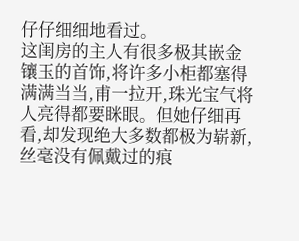仔仔细细地看过。
这闺房的主人有很多极其嵌金镶玉的首饰,将许多小柜都塞得满满当当,甫一拉开,珠光宝气将人亮得都要眯眼。但她仔细再看,却发现绝大多数都极为崭新,丝毫没有佩戴过的痕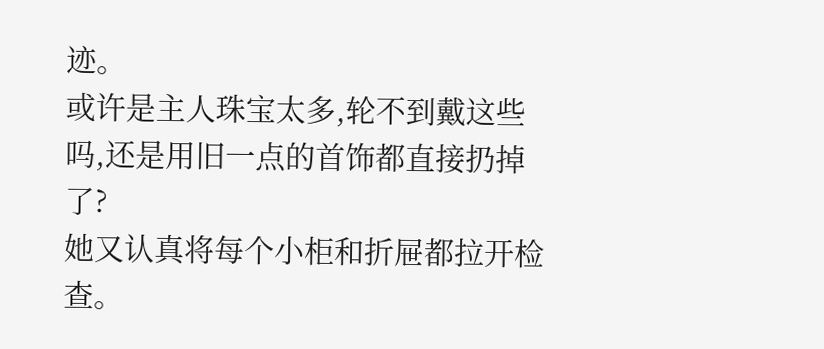迹。
或许是主人珠宝太多,轮不到戴这些吗,还是用旧一点的首饰都直接扔掉了?
她又认真将每个小柜和折屉都拉开检查。